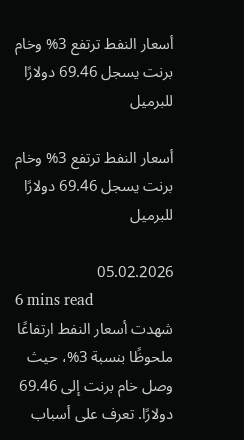أسعار النفط ترتفع 3% وخام برنت يسجل 69.46 دولارًا للبرميل

أسعار النفط ترتفع 3% وخام برنت يسجل 69.46 دولارًا للبرميل

05.02.2026
6 mins read
شهدت أسعار النفط ارتفاعًا ملحوظًا بنسبة 3%، حيث وصل خام برنت إلى 69.46 دولارًا. تعرف على أسباب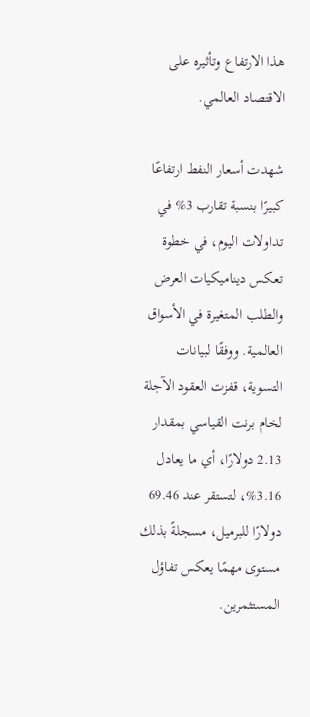هذا الارتفاع وتأثيره على الاقتصاد العالمي.

شهدت أسعار النفط ارتفاعًا كبيرًا بنسبة تقارب 3% في تداولات اليوم، في خطوة تعكس ديناميكيات العرض والطلب المتغيرة في الأسواق العالمية. ووفقًا لبيانات التسوية، قفزت العقود الآجلة لخام برنت القياسي بمقدار 2.13 دولارًا، أي ما يعادل 3.16%، لتستقر عند 69.46 دولارًا للبرميل، مسجلةً بذلك مستوى مهمًا يعكس تفاؤل المستثمرين.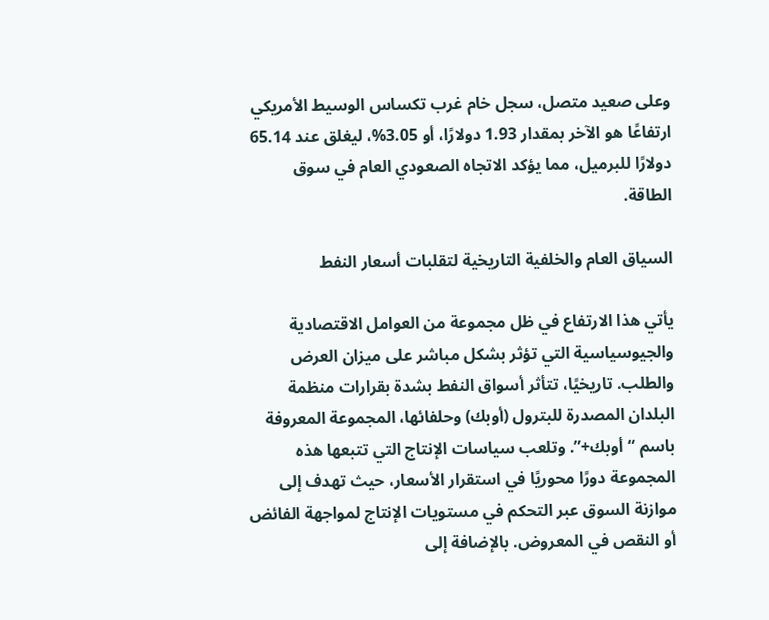وعلى صعيد متصل، سجل خام غرب تكساس الوسيط الأمريكي ارتفاعًا هو الآخر بمقدار 1.93 دولارًا، أو 3.05%، ليغلق عند 65.14 دولارًا للبرميل، مما يؤكد الاتجاه الصعودي العام في سوق الطاقة.

السياق العام والخلفية التاريخية لتقلبات أسعار النفط

يأتي هذا الارتفاع في ظل مجموعة من العوامل الاقتصادية والجيوسياسية التي تؤثر بشكل مباشر على ميزان العرض والطلب. تاريخيًا، تتأثر أسواق النفط بشدة بقرارات منظمة البلدان المصدرة للبترول (أوبك) وحلفائها، المجموعة المعروفة باسم “أوبك+”. وتلعب سياسات الإنتاج التي تتبعها هذه المجموعة دورًا محوريًا في استقرار الأسعار، حيث تهدف إلى موازنة السوق عبر التحكم في مستويات الإنتاج لمواجهة الفائض أو النقص في المعروض. بالإضافة إلى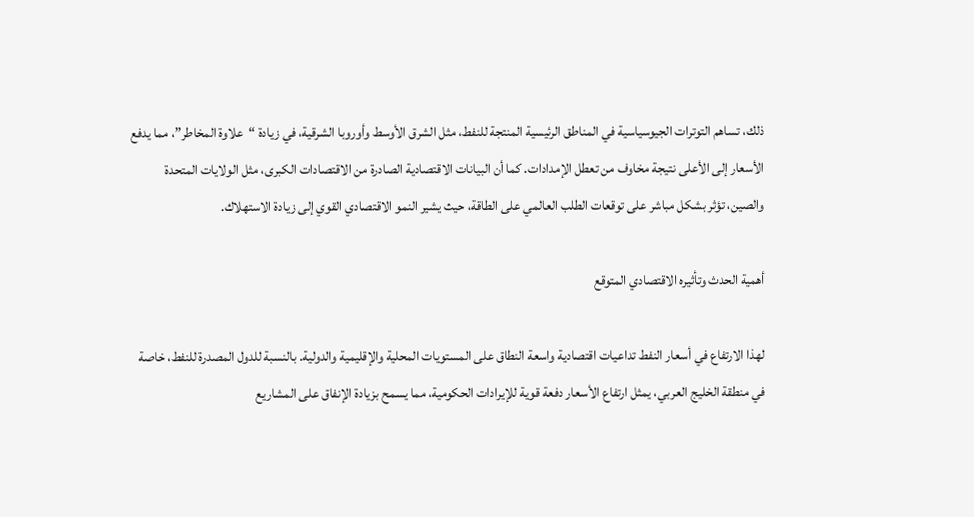ذلك، تساهم التوترات الجيوسياسية في المناطق الرئيسية المنتجة للنفط، مثل الشرق الأوسط وأوروبا الشرقية، في زيادة “علاوة المخاطر”، مما يدفع الأسعار إلى الأعلى نتيجة مخاوف من تعطل الإمدادات. كما أن البيانات الاقتصادية الصادرة من الاقتصادات الكبرى، مثل الولايات المتحدة والصين، تؤثر بشكل مباشر على توقعات الطلب العالمي على الطاقة، حيث يشير النمو الاقتصادي القوي إلى زيادة الاستهلاك.

أهمية الحدث وتأثيره الاقتصادي المتوقع

لهذا الارتفاع في أسعار النفط تداعيات اقتصادية واسعة النطاق على المستويات المحلية والإقليمية والدولية. بالنسبة للدول المصدرة للنفط، خاصة في منطقة الخليج العربي، يمثل ارتفاع الأسعار دفعة قوية للإيرادات الحكومية، مما يسمح بزيادة الإنفاق على المشاريع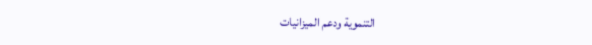التنموية ودعم الميزانيات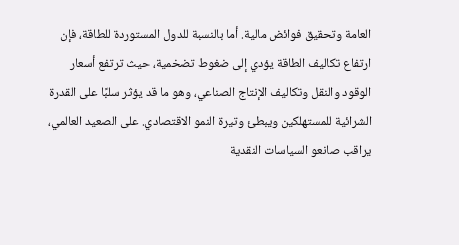العامة وتحقيق فوائض مالية. أما بالنسبة للدول المستوردة للطاقة، فإن ارتفاع تكاليف الطاقة يؤدي إلى ضغوط تضخمية، حيث ترتفع أسعار الوقود والنقل وتكاليف الإنتاج الصناعي، وهو ما قد يؤثر سلبًا على القدرة الشرائية للمستهلكين ويبطئ وتيرة النمو الاقتصادي. على الصعيد العالمي، يراقب صانعو السياسات النقدية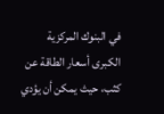في البنوك المركزية الكبرى أسعار الطاقة عن كثب، حيث يمكن أن يؤدي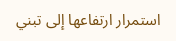استمرار ارتفاعها إلى تبني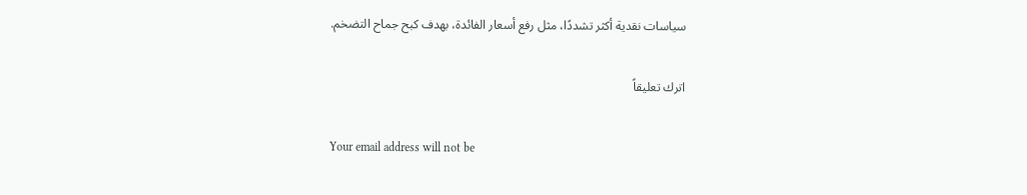سياسات نقدية أكثر تشددًا، مثل رفع أسعار الفائدة، بهدف كبح جماح التضخم.

اترك تعليقاً

Your email address will not be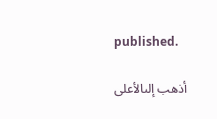published.

أذهب إلىالأعلى